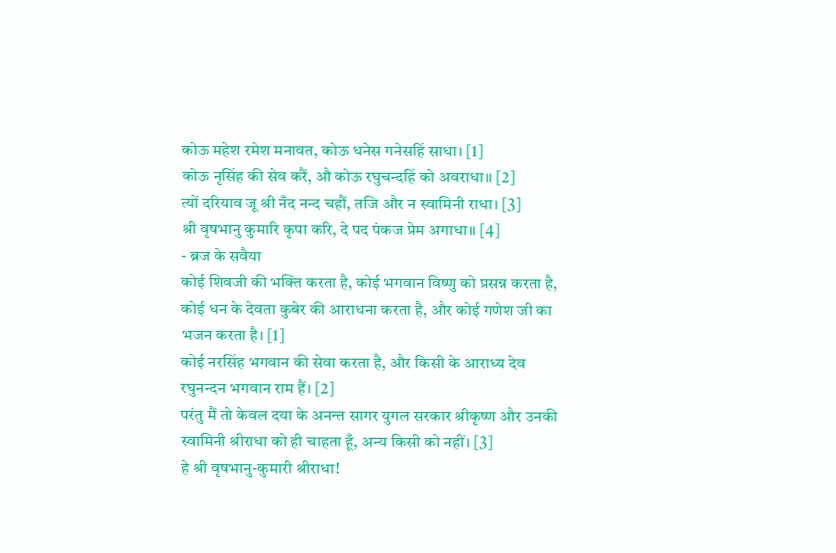कोऊ महेश रमेश मनावत, कोऊ धनेस गनेसहिं साधा। [1]
कोऊ नृसिंह की सेव करैं, औ कोऊ रघुचन्दहिं को अवराधा॥ [2]
त्यों दरियाव जू श्री नँद नन्द चहौं, तजि और न स्वामिनी राधा। [3]
श्री वृषभानु कुमारि कृपा करि, दे पद पंकज प्रेम अगाधा॥ [4]
- ब्रज के सवैया
कोई शिवजी की भक्ति करता है, कोई भगवान विष्णु को प्रसन्न करता है, कोई धन के देवता कुबेर की आराधना करता है, और कोई गणेश जी का भजन करता है। [1]
कोई नरसिंह भगवान की सेवा करता है, और किसी के आराध्य देव रघुनन्दन भगवान राम हैं। [2]
परंतु मैं तो केवल दया के अनन्त सागर युगल सरकार श्रीकृष्ण और उनकी स्वामिनी श्रीराधा को ही चाहता हूँ, अन्य किसी को नहीं। [3]
हे श्री वृषभानु-कुमारी श्रीराधा!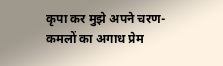कृपा कर मुझे अपने चरण-कमलों का अगाध प्रेम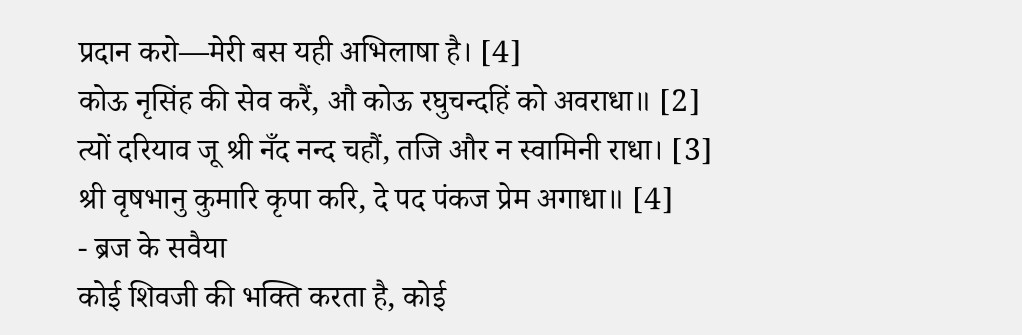प्रदान करो—मेरी बस यही अभिलाषा है। [4]
कोऊ नृसिंह की सेव करैं, औ कोऊ रघुचन्दहिं को अवराधा॥ [2]
त्यों दरियाव जू श्री नँद नन्द चहौं, तजि और न स्वामिनी राधा। [3]
श्री वृषभानु कुमारि कृपा करि, दे पद पंकज प्रेम अगाधा॥ [4]
- ब्रज के सवैया
कोई शिवजी की भक्ति करता है, कोई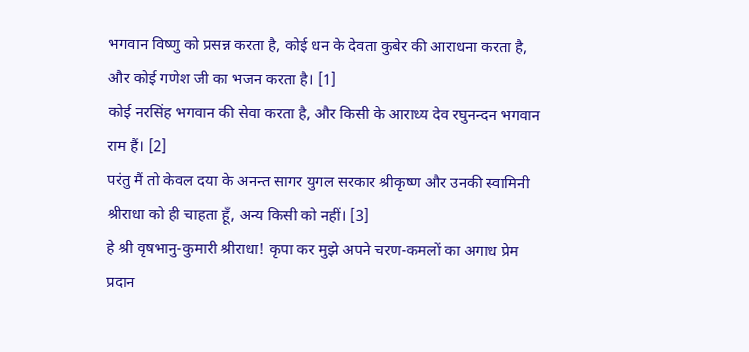भगवान विष्णु को प्रसन्न करता है, कोई धन के देवता कुबेर की आराधना करता है, और कोई गणेश जी का भजन करता है। [1]
कोई नरसिंह भगवान की सेवा करता है, और किसी के आराध्य देव रघुनन्दन भगवान राम हैं। [2]
परंतु मैं तो केवल दया के अनन्त सागर युगल सरकार श्रीकृष्ण और उनकी स्वामिनी श्रीराधा को ही चाहता हूँ, अन्य किसी को नहीं। [3]
हे श्री वृषभानु-कुमारी श्रीराधा! कृपा कर मुझे अपने चरण-कमलों का अगाध प्रेम प्रदान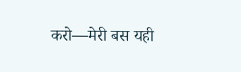करो—मेरी बस यही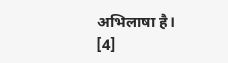अभिलाषा है। [4]